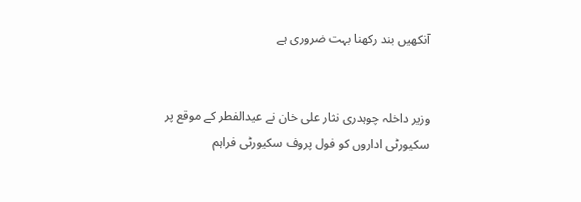آنکھیں بند رکھنا بہت ضروری ہے


وزیر داخلہ چوہدری نثار علی خان نے عیدالفطر کے موقع پر سکیورٹی اداروں کو فول پروف سکیورٹی فراہم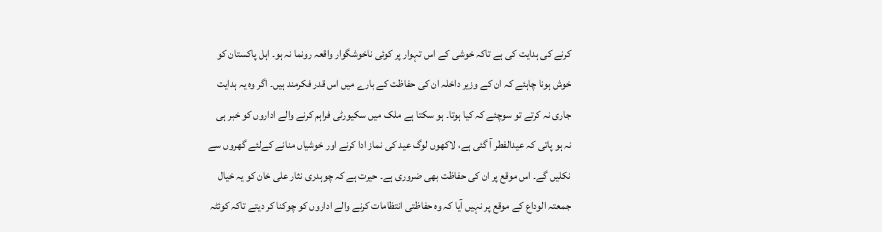کرنے کی ہدایت کی ہے تاکہ خوشی کے اس تہوار پر کوئی ناخوشگوار واقعہ رونما نہ ہو۔ اہل پاکستان کو خوش ہونا چاہئے کہ ان کے وزیر داخلہ ان کی حفاظت کے بارے میں اس قدر فکرمند ہیں۔ اگر وہ یہ ہدایت جاری نہ کرتے تو سوچئے کہ کیا ہوتا۔ ہو سکتا ہے ملک میں سکیورٹی فراہم کرنے والے اداروں کو خبر ہی نہ ہو پاتی کہ عیدالفطر آ گئی ہے، لاکھوں لوگ عید کی نماز ادا کرنے اور خوشیاں منانے کےلئے گھروں سے نکلیں گے۔ اس موقع پر ان کی حفاظت بھی ضروری ہے۔ حیرت ہے کہ چوہدری نثار علی خان کو یہ خیال جمعتہ الوداع کے موقع پر نہیں آیا کہ وہ حفاظتی انتظامات کرنے والے اداروں کو چوکنا کر دیتے تاکہ کوئٹہ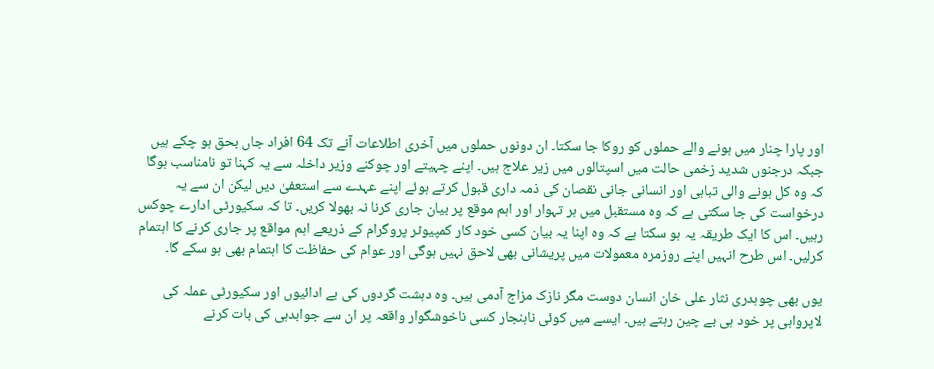اور پارا چنار میں ہونے والے حملوں کو روکا جا سکتا۔ ان دونوں حملوں میں آخری اطلاعات آنے تک 64 افراد جاں بحق ہو چکے ہیں جبکہ درجنوں شدید زخمی حالت میں اسپتالوں میں زیر علاج ہیں۔ اپنے چہیتے اور چوکنے وزیر داخلہ سے یہ کہنا تو نامناسب ہوگا کہ وہ کل ہونے والی تباہی اور انسانی جانی نقصان کی ذمہ داری قبول کرتے ہوئے اپنے عہدے سے استعفیٰ دیں لیکن ان سے یہ درخواست کی جا سکتی ہے کہ وہ مستقبل میں ہر تہوار اور اہم موقع پر بیان جاری کرنا نہ بھولا کریں۔ تا کہ سکیورٹی ادارے چوکس رہیں۔ اس کا ایک طریقہ یہ ہو سکتا ہے کہ وہ اپنا یہ بیان کسی خود کار کمپیوٹر پروگرام کے ذریعے اہم مواقع پر جاری کرنے کا اہتمام کرلیں۔ اس طرح انہیں اپنے روزمرہ معمولات میں پریشانی بھی لاحق نہیں ہوگی اور عوام کی حفاظت کا اہتمام بھی ہو سکے گا۔

یوں بھی چوہدری نثار علی خان انسان دوست مگر نازک مزاج آدمی ہیں۔ وہ دہشت گردوں کی بے ادائیوں اور سکیورٹی عملہ کی لاپرواہی پر خود ہی بے چین رہتے ہیں۔ ایسے میں کوئی ناہنجار کسی ناخوشگوار واقعہ پر ان سے جوابدہی کی بات کرنے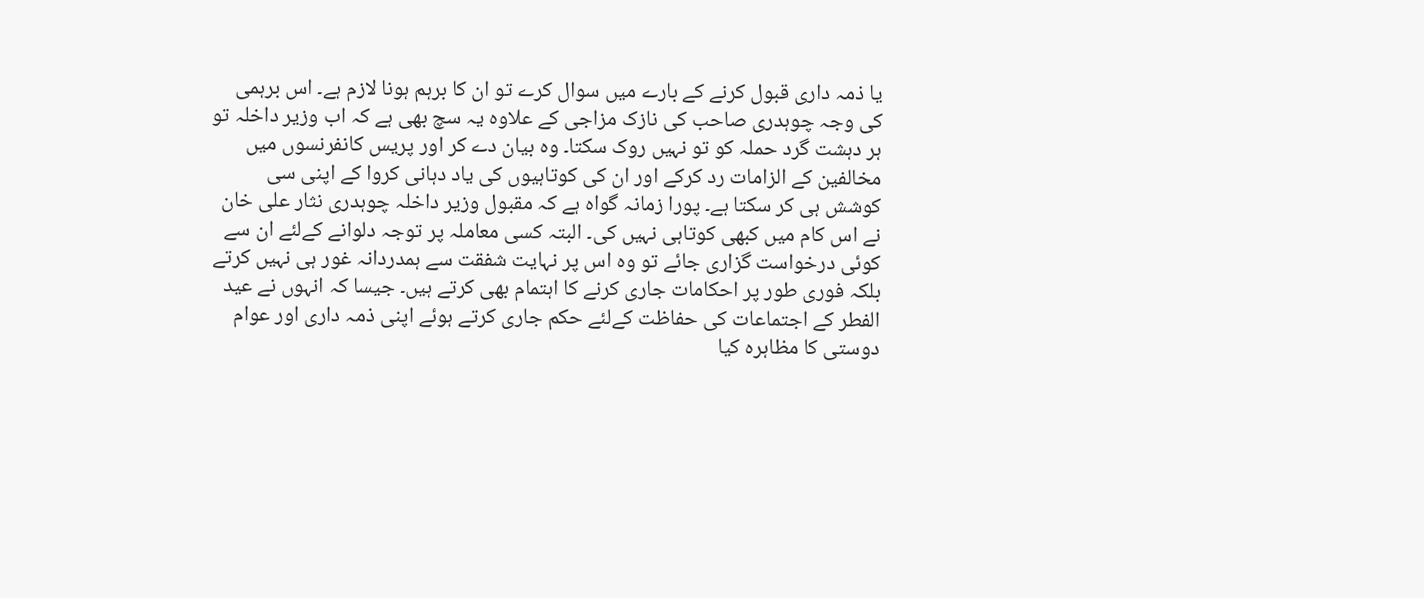یا ذمہ داری قبول کرنے کے بارے میں سوال کرے تو ان کا برہم ہونا لازم ہے۔ اس برہمی کی وجہ چوہدری صاحب کی نازک مزاجی کے علاوہ یہ سچ بھی ہے کہ اب وزیر داخلہ تو ہر دہشت گرد حملہ کو تو نہیں روک سکتا۔ وہ بیان دے کر اور پریس کانفرنسوں میں مخالفین کے الزامات رد کرکے اور ان کی کوتاہیوں کی یاد دہانی کروا کے اپنی سی کوشش ہی کر سکتا ہے۔ پورا زمانہ گواہ ہے کہ مقبول وزیر داخلہ چوہدری نثار علی خان نے اس کام میں کبھی کوتاہی نہیں کی۔ البتہ کسی معاملہ پر توجہ دلوانے کےلئے ان سے کوئی درخواست گزاری جائے تو وہ اس پر نہایت شفقت سے ہمدردانہ غور ہی نہیں کرتے بلکہ فوری طور پر احکامات جاری کرنے کا اہتمام بھی کرتے ہیں۔ جیسا کہ انہوں نے عید الفطر کے اجتماعات کی حفاظت کےلئے حکم جاری کرتے ہوئے اپنی ذمہ داری اور عوام دوستی کا مظاہرہ کیا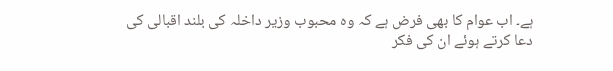ہے۔ اب عوام کا بھی فرض ہے کہ وہ محبوب وزیر داخلہ کی بلند اقبالی کی دعا کرتے ہوئے ان کی فکر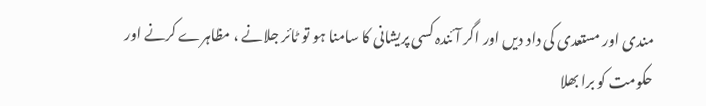مندی اور مستعدی کی داد دیں اور اگر آئندہ کسی پریشانی کا سامنا ہو تو ٹائر جلانے ، مظاہرے کرنے اور حکومت کو برا بھلا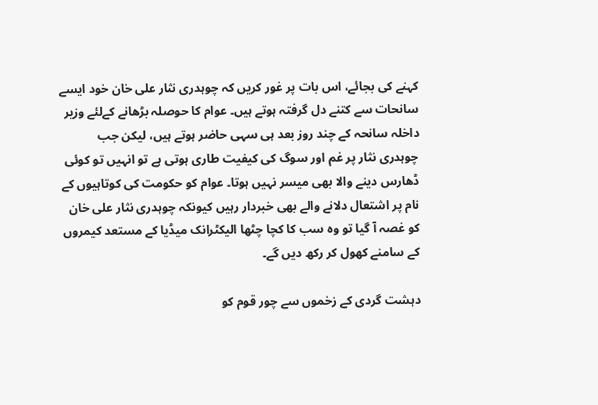کہنے کی بجائے، اس بات پر غور کریں کہ چوہدری نثار علی خان خود ایسے سانحات سے کتنے دل گرفتہ ہوتے ہیں۔ عوام کا حوصلہ بڑھانے کےلئے وزیر داخلہ سانحہ کے چند روز بعد ہی سہی حاضر ہوتے ہیں، لیکن جب چوہدری نثار پر غم اور سوگ کی کیفیت طاری ہوتی ہے تو انہیں تو کوئی ڈھارس دینے والا بھی میسر نہیں ہوتا۔ عوام کو حکومت کی کوتاہیوں کے نام پر اشتعال دلانے والے بھی خبردار رہیں کیونکہ چوہدری نثار علی خان کو غصہ آ گیا تو وہ سب کا کچا چٹھا الیکٹرانک میڈیا کے مستعد کیمروں کے سامنے کھول کر رکھ دیں گے۔

دہشت گردی کے زخموں سے چور قوم کو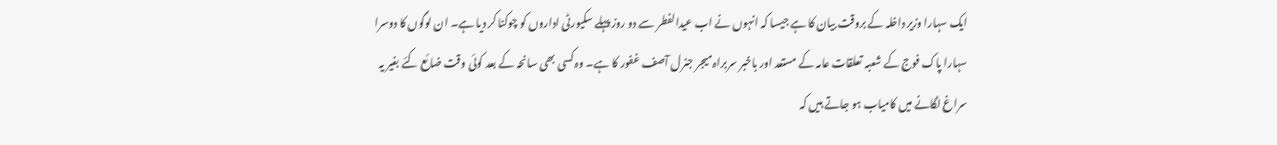ایک سہارا وزیر داخلہ کے بروقت بیان کا ہے جیسا کہ انہوں نے اب عیدالفطر سے دو روز پہلے سکیورٹی اداروں کو چوکنا کر دیا ہے۔ ان لوگوں کا دوسرا سہارا پاک فوج کے شعبہ تعلقات عامہ کے مستعد اور باخبر سربراہ میجر جنرل آصف غفور کا ہے۔ وہ کسی بھی سانحہ کے بعد کوئی وقت ضائع کئے بغیر یہ سراغ لگانے میں کامیاب ہو جاتے ہیں کہ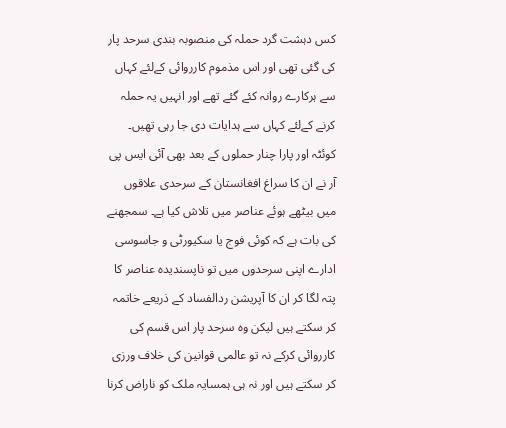کس دہشت گرد حملہ کی منصوبہ بندی سرحد پار کی گئی تھی اور اس مذموم کارروائی کےلئے کہاں سے ہرکارے روانہ کئے گئے تھے اور انہیں یہ حملہ کرنے کےلئے کہاں سے ہدایات دی جا رہی تھیں۔ کوئٹہ اور پارا چنار حملوں کے بعد بھی آئی ایس پی آر نے ان کا سراغ افغانستان کے سرحدی علاقوں میں بیٹھے ہوئے عناصر میں تلاش کیا ہے۔ سمجھنے کی بات ہے کہ کوئی فوج یا سکیورٹی و جاسوسی ادارے اپنی سرحدوں میں تو ناپسندیدہ عناصر کا پتہ لگا کر ان کا آپریشن ردالفساد کے ذریعے خاتمہ کر سکتے ہیں لیکن وہ سرحد پار اس قسم کی کارروائی کرکے نہ تو عالمی قوانین کی خلاف ورزی کر سکتے ہیں اور نہ ہی ہمسایہ ملک کو ناراض کرنا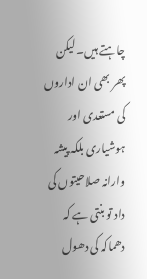چاہتے ہیں۔ لیکن پھر بھی ان اداروں کی مستعدی اور ہوشیاری بلکہ پیشہ وارانہ صلاحیتوں کی داد تو بنتی ہے کہ دھماکہ کی دھول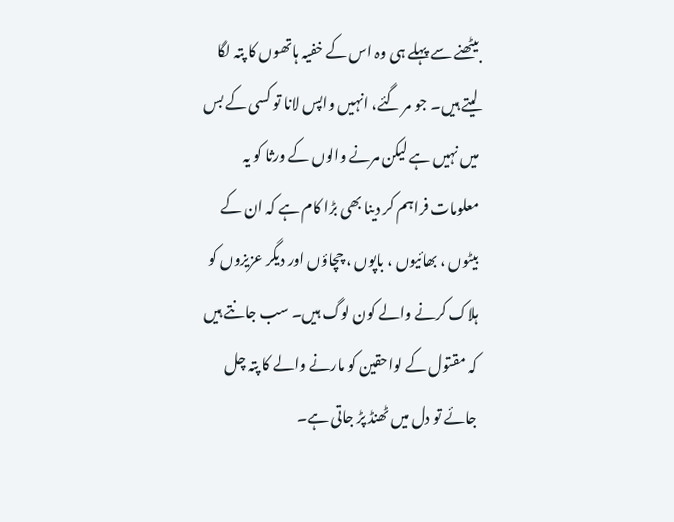بیٹھنے سے پہلے ہی وہ اس کے خفیہ ہاتھوں کا پتہ لگا لیتے ہیں۔ جو مر گئے، انہیں واپس لانا تو کسی کے بس میں نہیں ہے لیکن مرنے والوں کے ورثا کو یہ معلومات فراہم کر دینا بھی بڑا کام ہے کہ ان کے بیٹوں ، بھائیوں ، باپوں ، چچاؤں اور دیگر عزیزوں کو ہلاک کرنے والے کون لوگ ہیں۔ سب جانتے ہیں کہ مقتول کے لواحقین کو مارنے والے کا پتہ چل جائے تو دل میں ٹھنڈ پڑ جاتی ہے۔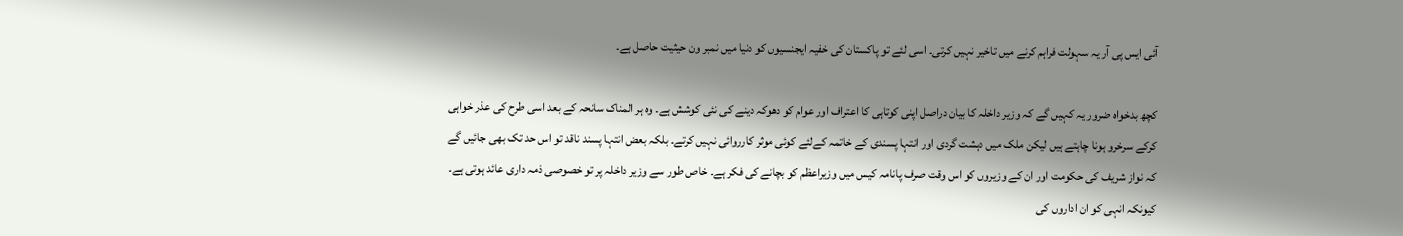آئی ایس پی آر یہ سہولت فراہم کرنے میں تاخیر نہیں کرتی۔ اسی لئے تو پاکستان کی خفیہ ایجنسیوں کو دنیا میں نمبر ون حیثیت حاصل ہے۔

کچھ بدخواہ ضرور یہ کہیں گے کہ وزیر داخلہ کا بیان دراصل اپنی کوتاہی کا اعتراف اور عوام کو دھوکہ دینے کی نئی کوشش ہے۔ وہ ہر المناک سانحہ کے بعد اسی طرح کی عذر خواہی کرکے سرخرو ہونا چاہتے ہیں لیکن ملک میں دہشت گردی اور انتہا پسندی کے خاتمہ کےلئے کوئی موثر کارروائی نہیں کرتے۔ بلکہ بعض انتہا پسند ناقد تو اس حد تک بھی جائیں گے کہ نواز شریف کی حکومت اور ان کے وزیروں کو اس وقت صرف پانامہ کیس میں وزیراعظم کو بچانے کی فکر ہے۔ خاص طور سے وزیر داخلہ پر تو خصوصی ذمہ داری عائد ہوتی ہے۔ کیونکہ انہی کو ان اداروں کی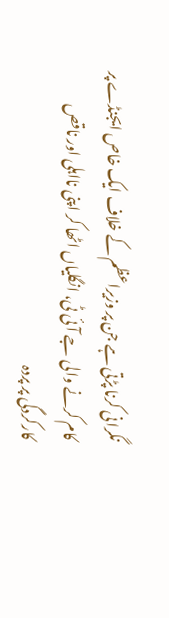نگرانی کرنا پڑتی ہے جن پر وزیراعظم کے خلاف ایک خاص ایجنڈے پر کام کرنے والی جے آئی ٹی، انگلیاں اٹھا کر اپنی نااہلی اور ناقص کارکردگی پر پردہ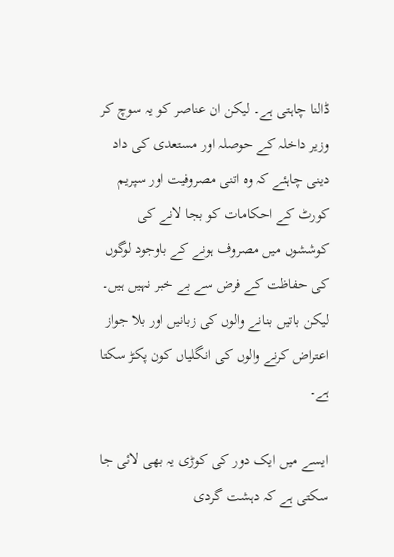ڈالنا چاہتی ہے۔ لیکن ان عناصر کو یہ سوچ کر وزیر داخلہ کے حوصلہ اور مستعدی کی داد دینی چاہئے کہ وہ اتنی مصروفیت اور سپریم کورٹ کے احکامات کو بجا لانے کی کوششوں میں مصروف ہونے کے باوجود لوگوں کی حفاظت کے فرض سے بے خبر نہیں ہیں۔ لیکن باتیں بنانے والوں کی زبانیں اور بلا جواز اعتراض کرنے والوں کی انگلیاں کون پکڑ سکتا ہے۔

ایسے میں ایک دور کی کوڑی یہ بھی لائی جا سکتی ہے کہ دہشت گردی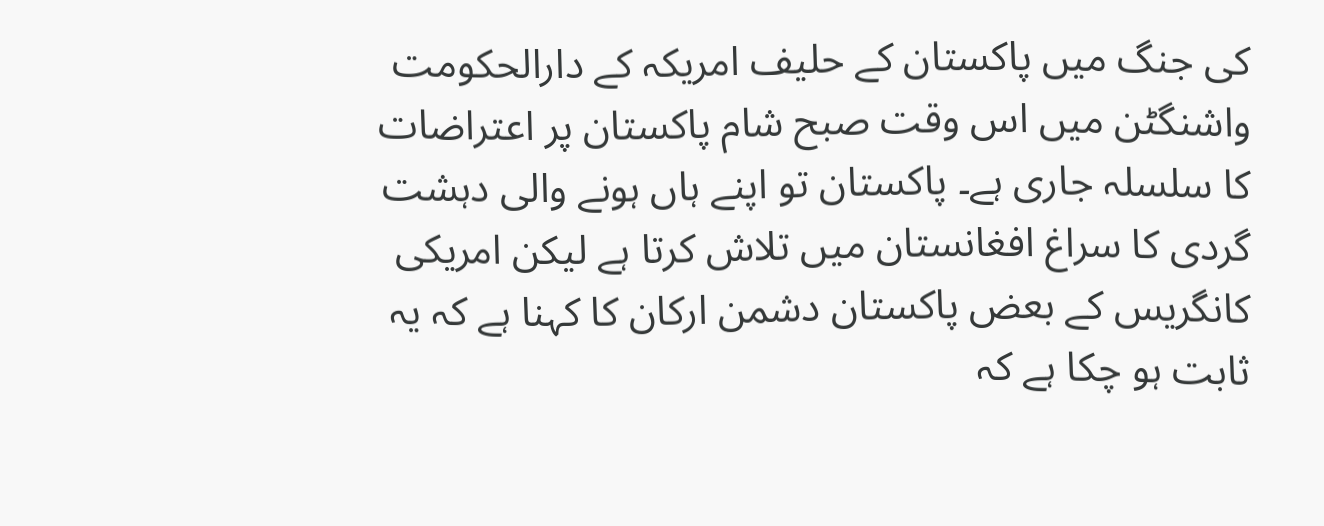کی جنگ میں پاکستان کے حلیف امریکہ کے دارالحکومت واشنگٹن میں اس وقت صبح شام پاکستان پر اعتراضات کا سلسلہ جاری ہے۔ پاکستان تو اپنے ہاں ہونے والی دہشت گردی کا سراغ افغانستان میں تلاش کرتا ہے لیکن امریکی کانگریس کے بعض پاکستان دشمن ارکان کا کہنا ہے کہ یہ ثابت ہو چکا ہے کہ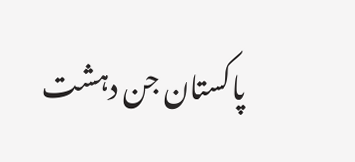پاکستان جن دہشت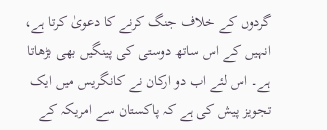گردوں کے خلاف جنگ کرنے کا دعویٰ کرتا ہے، انہیں کے اس ساتھ دوستی کی پینگیں بھی بڑھاتا ہے۔ اس لئے اب دو ارکان نے کانگریس میں ایک تجویز پیش کی ہے کہ پاکستان سے امریکہ کے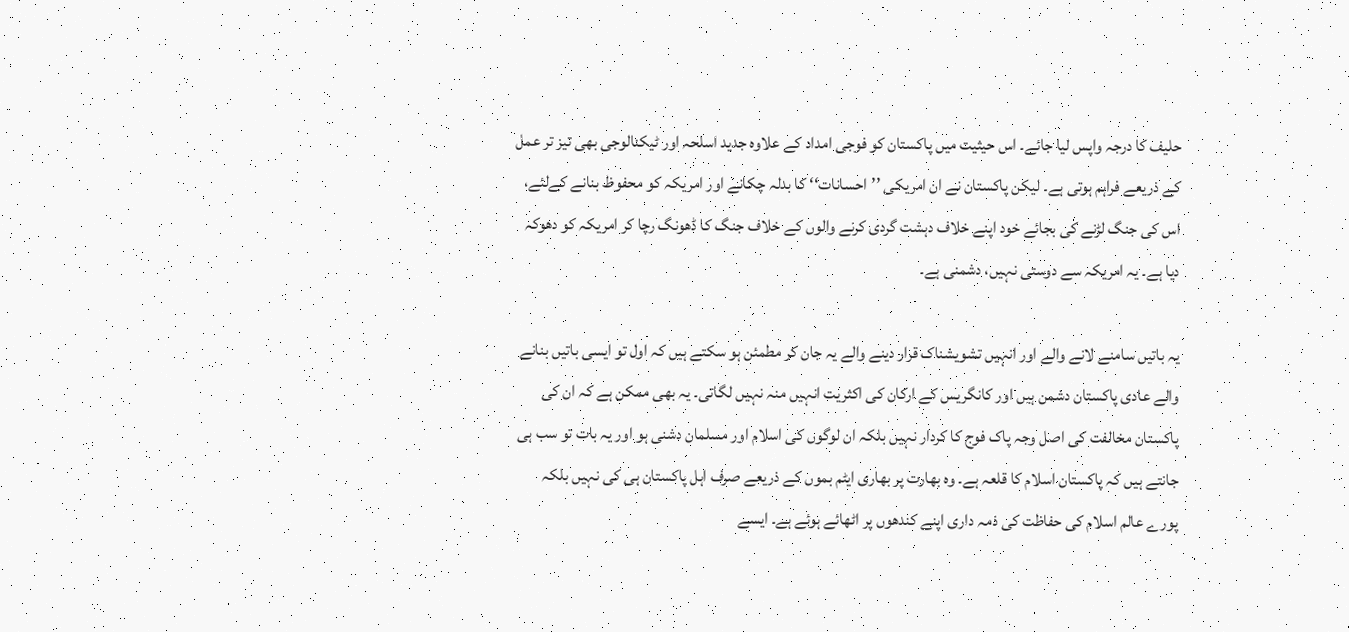حلیف کا درجہ واپس لیا جائے۔ اس حیثیت میں پاکستان کو فوجی امداد کے علاوہ جدید اسلحہ اور ٹیکنالوجی بھی تیز تر عمل کے ذریعے فراہم ہوتی ہے۔ لیکن پاکستان نے ان امریکی ’’احسانات‘‘ کا بدلہ چکانے اور امریکہ کو محفوظ بنانے کےلئے، اس کی جنگ لڑنے کی بجائے خود اپنے خلاف دہشت گردی کرنے والوں کے خلاف جنگ کا ڈھونگ رچا کر امریکہ کو دھوکہ دیا ہے۔ یہ امریکہ سے دوستی نہیں، دشمنی ہے۔

یہ باتیں سامنے لانے والے اور انہیں تشویشناک قرار دینے والے یہ جان کر مطمئن ہو سکتے ہیں کہ اول تو ایسی باتیں بنانے والے عادی پاکستان دشمن ہیں اور کانگریس کے ارکان کی اکثریت انہیں منہ نہیں لگاتی۔ یہ بھی ممکن ہے کہ ان کی پاکستان مخالفت کی اصل وجہ پاک فوج کا کردار نہیں بلکہ ان لوگوں کی اسلام اور مسلمان دشنی ہو اور یہ بات تو سب ہی جانتے ہیں کہ پاکستان اسلام کا قلعہ ہے۔ وہ بھارت پر بھاری ایٹم بموں کے ذریعے صرف اہل پاکستان ہی کی نہیں بلکہ پورے عالم اسلام کی حفاظت کی ذمہ داری اپنے کندھوں پر اٹھائے ہوئے ہے۔ ایسے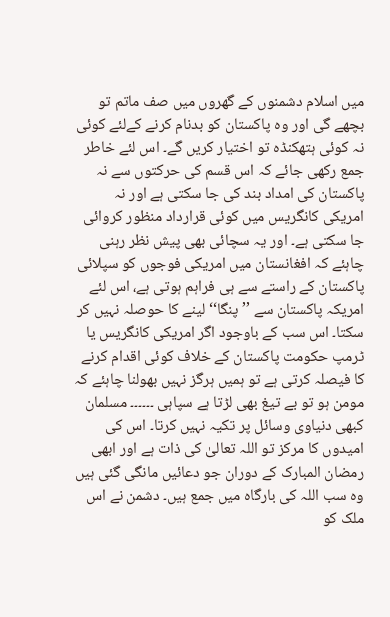میں اسلام دشمنوں کے گھروں میں صف ماتم تو بچھے گی اور وہ پاکستان کو بدنام کرنے کےلئے کوئی نہ کوئی ہتھکنڈہ تو اختیار کریں گے۔ اس لئے خاطر جمع رکھی جائے کہ اس قسم کی حرکتوں سے نہ پاکستان کی امداد بند کی جا سکتی ہے اور نہ امریکی کانگریس میں کوئی قرارداد منظور کروائی جا سکتی ہے۔ اور یہ سچائی بھی پیش نظر رہنی چاہئے کہ افغانستان میں امریکی فوجوں کو سپلائی پاکستان کے راستے سے ہی فراہم ہوتی ہے، اس لئے امریکہ پاکستان سے ’’پنگا‘‘ لینے کا حوصلہ نہیں کر سکتا۔ اس سب کے باوجود اگر امریکی کانگریس یا ٹرمپ حکومت پاکستان کے خلاف کوئی اقدام کرنے کا فیصلہ کرتی ہے تو ہمیں ہرگز نہیں بھولنا چاہئے کہ مومن ہو تو بے تیغ بھی لڑتا ہے سپاہی ۔۔۔۔۔۔ مسلمان کبھی دنیاوی وسائل پر تکیہ نہیں کرتا۔ اس کی امیدوں کا مرکز تو اللہ تعالیٰ کی ذات ہے اور ابھی رمضان المبارک کے دوران جو دعائیں مانگی گئی ہیں وہ سب اللہ کی بارگاہ میں جمع ہیں۔ دشمن نے اس ملک کو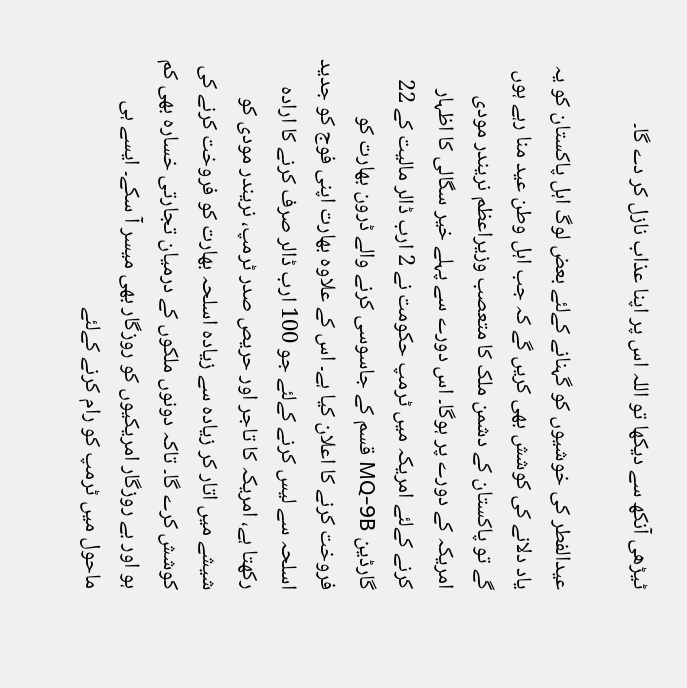ٹیڑھی آنکھ سے دیکھا تو اللہ اس پر اپنا عذاب نازل کر دے گا۔

عیدالفطر کی خوشیوں کو گہنانے کےلئے بعض لوگ اہل پاکستان کو یہ یاد دلانے کی کوشش بھی کریں گے کہ جب اہل وطن عید منا رہے ہوں گے تو پاکستان کے دشمن ملک کا متعصب وزیراعظم نریندر مودی امریکہ کے دورے پر ہوگا۔ اس دورے سے پہلے خیر سگالی کا اظہار کرنے کےلئے امریکہ میں ٹرمپ حکومت نے 2 ارب ڈالر مالیت کے 22 گارڈین MQ-9B قسم کے جاسوسی کرنے والے ڈرون بھارت کو فروخت کرنے کا اعلان کیا ہے۔ اس کے علاوہ بھارت اپنی فوج کو جدید اسلحہ سے لیس کرنے کےلئے جو 100 ارب ڈالر صرف کرنے کا ارادہ رکھتا ہے، امریکہ کا تاجر اور حریص صدر ٹرمپ، نریندر مودی کو شیشے میں اتار کر زیادہ سے زیادہ اسلحہ بھارت کو فروخت کرنے کی کوشش کرے گا۔ تاکہ دونوں ملکوں کے درمیان تجارتی خسارہ بھی کم ہو اور بے روزگار امریکیوں کو روزگار بھی میسر آ سکے۔ ایسے ہی ماحول میں ٹرمپ کو رام کرنے کےلئے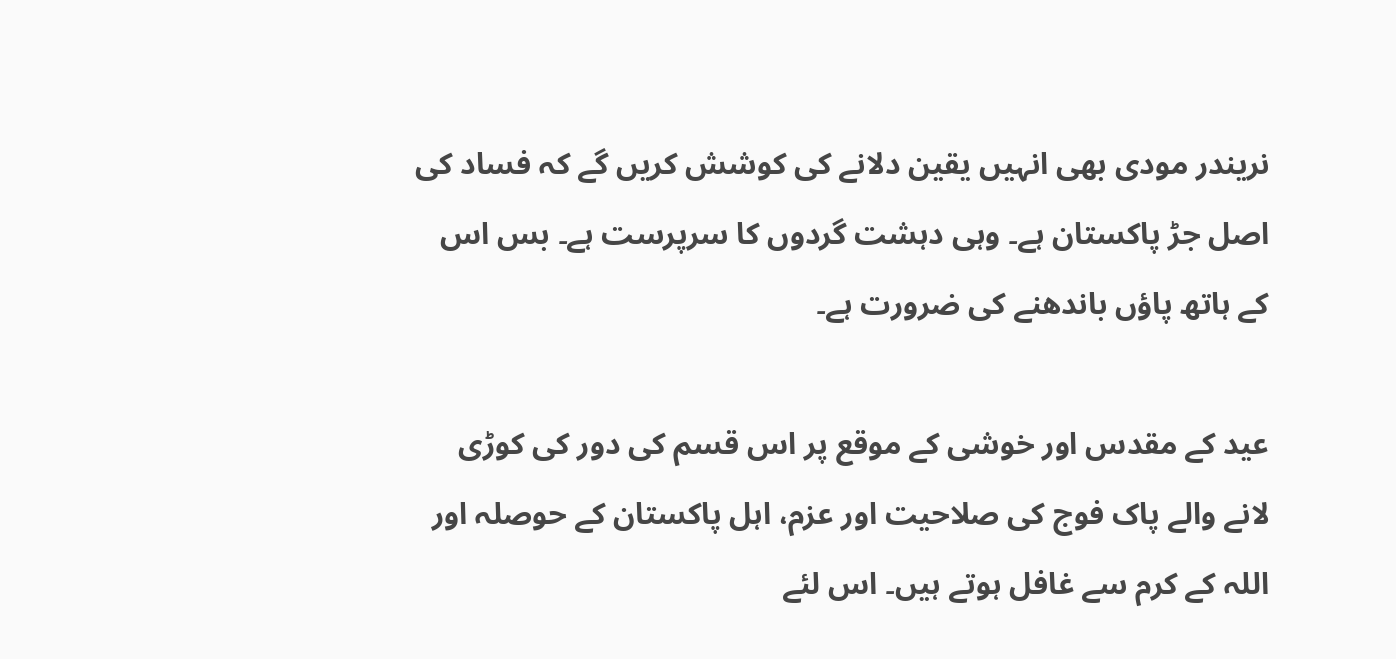نریندر مودی بھی انہیں یقین دلانے کی کوشش کریں گے کہ فساد کی اصل جڑ پاکستان ہے۔ وہی دہشت گردوں کا سرپرست ہے۔ بس اس کے ہاتھ پاؤں باندھنے کی ضرورت ہے۔

عید کے مقدس اور خوشی کے موقع پر اس قسم کی دور کی کوڑی لانے والے پاک فوج کی صلاحیت اور عزم، اہل پاکستان کے حوصلہ اور اللہ کے کرم سے غافل ہوتے ہیں۔ اس لئے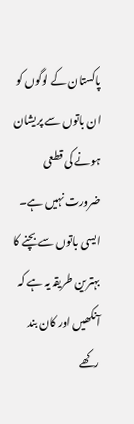پاکستان کے لوگوں کو ان باتوں سے پریشان ہونے کی قطعی ضرورت نہیں ہے۔ ایسی باتوں سے بچنے کا بہترین طریقہ یہ ہے کہ آنکھیں اور کان بند رکھے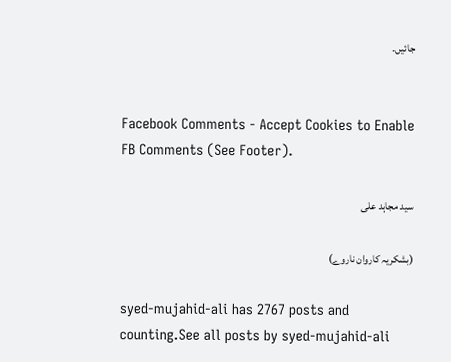جائیں۔


Facebook Comments - Accept Cookies to Enable FB Comments (See Footer).

سید مجاہد علی

(بشکریہ کاروان ناروے)

syed-mujahid-ali has 2767 posts and counting.See all posts by syed-mujahid-ali